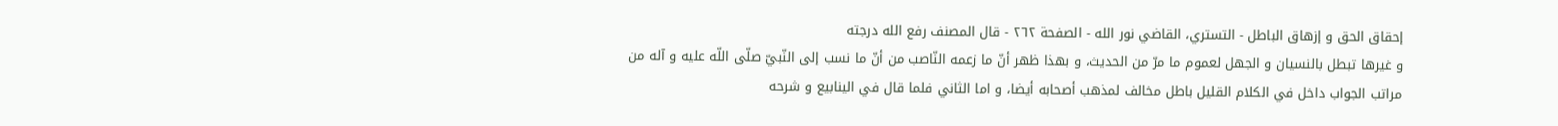إحقاق الحق و إزهاق الباطل - التستري، القاضي نور الله - الصفحة ٢٦٢ - قال المصنف رفع الله درجته
و غيرها تبطل بالنسيان و الجهل لعموم ما مرّ من الحديث، و بهذا ظهر أنّ ما زعمه النّاصب من أنّ ما نسب إلى النّبيّ صلّى اللّه عليه و آله من مراتب الجواب داخل في الكلام القليل باطل مخالف لمذهب أصحابه أيضا، و اما الثاني فلما قال في الينابيع و شرحه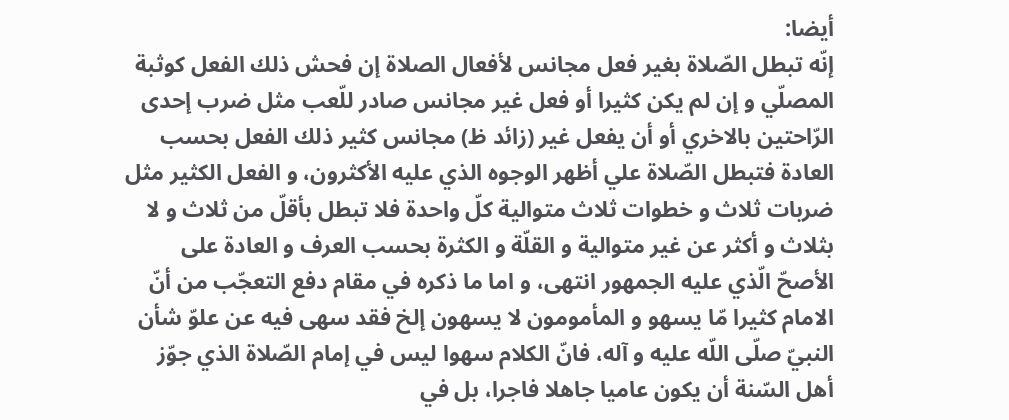أيضا:
إنّه تبطل الصّلاة بغير فعل مجانس لأفعال الصلاة إن فحش ذلك الفعل كوثبة المصلّي و إن لم يكن كثيرا أو فعل غير مجانس صادر للّعب مثل ضرب إحدى الرّاحتين بالاخري أو أن يفعل غير (زائد ظ) مجانس كثير ذلك الفعل بحسب العادة فتبطل الصّلاة علي أظهر الوجوه الذي عليه الأكثرون، و الفعل الكثير مثل ضربات ثلاث و خطوات ثلاث متوالية كلّ واحدة فلا تبطل بأقلّ من ثلاث و لا بثلاث و أكثر عن غير متوالية و القلّة و الكثرة بحسب العرف و العادة على الأصحّ الّذي عليه الجمهور انتهى، و اما ما ذكره في مقام دفع التعجّب من أنّ الامام كثيرا مّا يسهو و المأمومون لا يسهون إلخ فقد سهى فيه عن علوّ شأن النبيّ صلّى اللّه عليه و آله، فانّ الكلام سهوا ليس في إمام الصّلاة الذي جوّز أهل السّنة أن يكون عاميا جاهلا فاجرا، بل في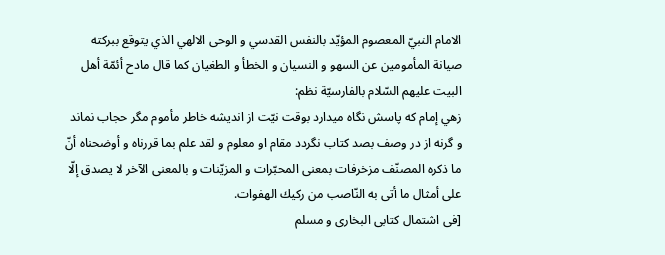الامام النبيّ المعصوم المؤيّد بالنفس القدسي و الوحى الالهي الذي يتوقع ببركته صيانة المأمومين عن السهو و النسيان و الخطأ و الطغيان كما قال مادح أئمّة أهل البيت عليهم السّلام بالفارسيّة نظم:
زهي إمام كه پاسش نگاه ميدارد بوقت نيّت از انديشه خاطر مأموم مگر حجاب نماند و گرنه از در وصف بصد كتاب نگردد مقام او معلوم و لقد علم بما قررناه و أوضحناه أنّ ما ذكره المصنّف مزخرفات بمعنى المحبّرات و المزيّنات و بالمعنى الآخر لا يصدق إلّا على أمثال ما أتى به النّاصب من ركيك الهفوات.
[فى اشتمال كتابى البخارى و مسلم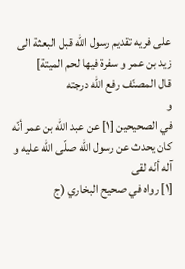على فريه تقديم رسول الله قبل البعثة الى زيد بن عمر و سفرة فيها لحم الميتة]
قال المصنّف رفع اللّه درجته
و
في الصحيحين [١] عن عبد اللّه بن عمر أنّه كان يحدث عن رسول اللّه صلّى اللّه عليه و آله أنّه لقى
[١] رواه في صحيح البخاري (ج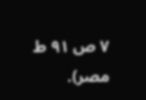٧ ص ٩١ ط مصر).